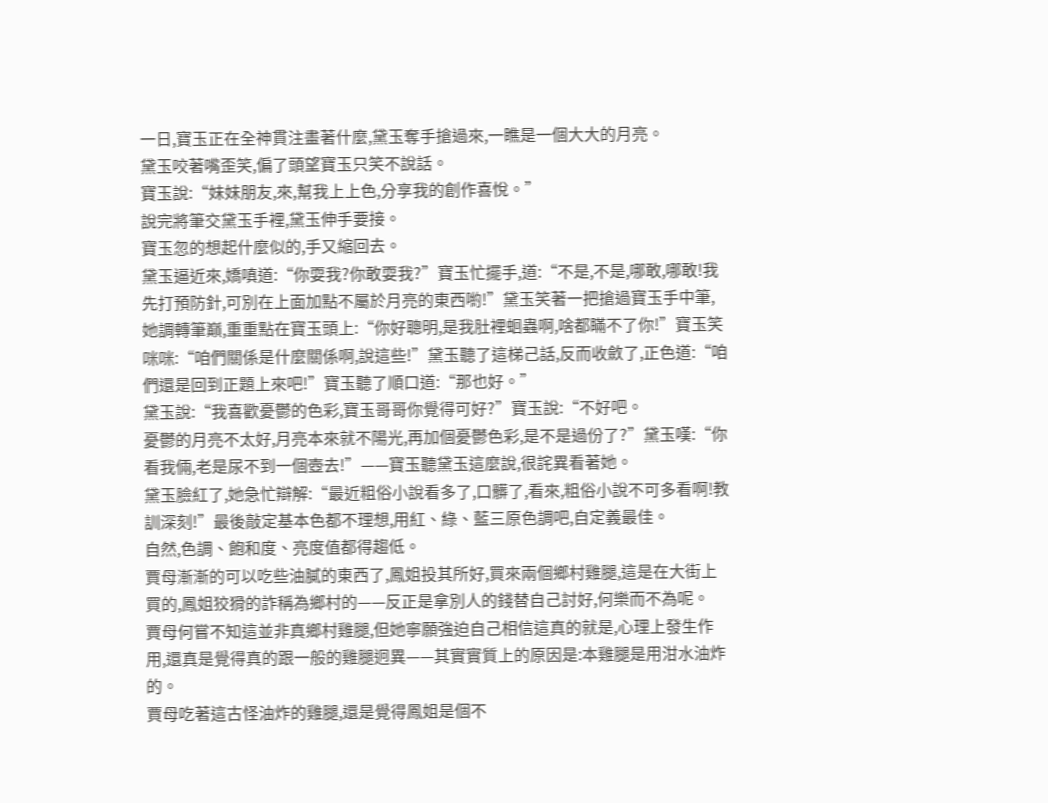一日,寶玉正在全神貫注畫著什麼,黛玉奪手搶過來,一瞧是一個大大的月亮。
黛玉咬著嘴歪笑,偏了頭望寶玉只笑不說話。
寶玉說:“妹妹朋友,來,幫我上上色,分享我的創作喜悅。”
說完將筆交黛玉手裡,黛玉伸手要接。
寶玉忽的想起什麼似的,手又縮回去。
黛玉逼近來,嬌嗔道:“你耍我?你敢耍我?”寶玉忙擺手,道:“不是,不是,哪敢,哪敢!我先打預防針,可別在上面加點不屬於月亮的東西喲!”黛玉笑著一把搶過寶玉手中筆,她調轉筆巔,重重點在寶玉頭上:“你好聰明,是我肚裡蛔蟲啊,啥都瞞不了你!”寶玉笑咪咪:“咱們關係是什麼關係啊,說這些!”黛玉聽了這梯己話,反而收斂了,正色道:“咱們還是回到正題上來吧!”寶玉聽了順口道:“那也好。”
黛玉說:“我喜歡憂鬱的色彩,寶玉哥哥你覺得可好?”寶玉說:“不好吧。
憂鬱的月亮不太好,月亮本來就不陽光,再加個憂鬱色彩,是不是過份了?”黛玉嘆:“你看我倆,老是尿不到一個壺去!”——寶玉聽黛玉這麼說,很詫異看著她。
黛玉臉紅了,她急忙辯解:“最近粗俗小說看多了,口髒了,看來,粗俗小說不可多看啊!教訓深刻!”最後敲定基本色都不理想,用紅、綠、藍三原色調吧,自定義最佳。
自然,色調、飽和度、亮度值都得趨低。
賈母漸漸的可以吃些油膩的東西了,鳳姐投其所好,買來兩個鄉村雞腿,這是在大街上買的,鳳姐狡猾的詐稱為鄉村的——反正是拿別人的錢替自己討好,何樂而不為呢。
賈母何嘗不知這並非真鄉村雞腿,但她寧願強迫自己相信這真的就是,心理上發生作用,還真是覺得真的跟一般的雞腿迥異——其實實質上的原因是:本雞腿是用泔水油炸的。
賈母吃著這古怪油炸的雞腿,還是覺得鳳姐是個不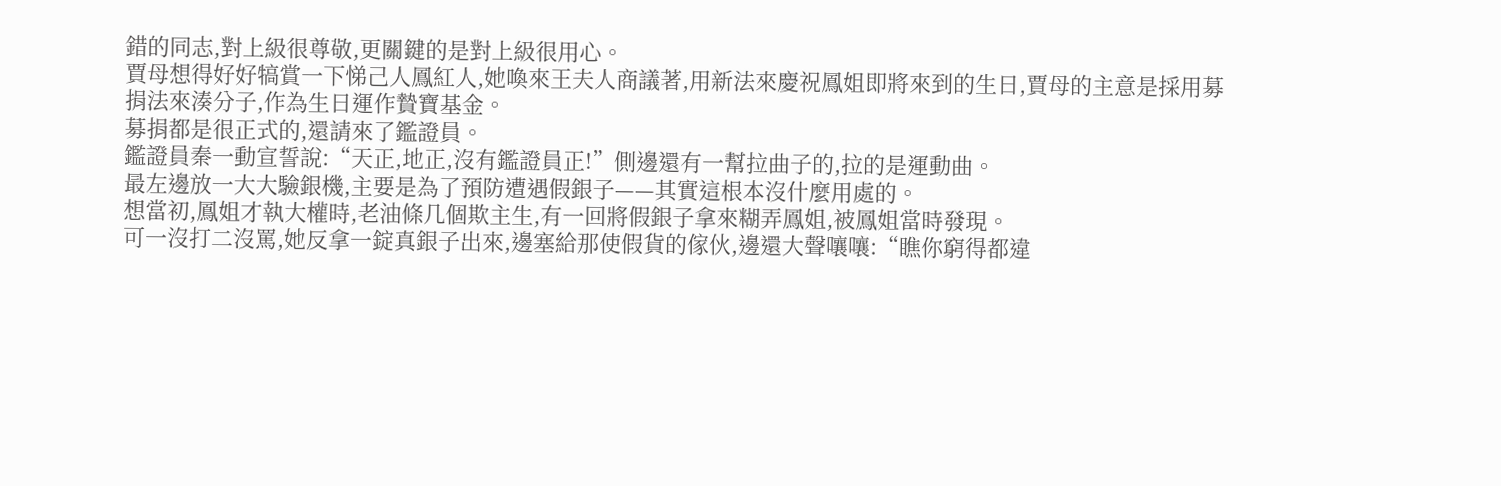錯的同志,對上級很尊敬,更關鍵的是對上級很用心。
賈母想得好好犒賞一下悌己人鳳紅人,她喚來王夫人商議著,用新法來慶祝鳳姐即將來到的生日,賈母的主意是採用募捐法來湊分子,作為生日運作贄寶基金。
募捐都是很正式的,還請來了鑑證員。
鑑證員秦一動宣誓說:“天正,地正,沒有鑑證員正!”側邊還有一幫拉曲子的,拉的是運動曲。
最左邊放一大大驗銀機,主要是為了預防遭遇假銀子——其實這根本沒什麼用處的。
想當初,鳳姐才執大權時,老油條几個欺主生,有一回將假銀子拿來糊弄鳳姐,被鳳姐當時發現。
可一沒打二沒罵,她反拿一錠真銀子出來,邊塞給那使假貨的傢伙,邊還大聲嚷嚷:“瞧你窮得都違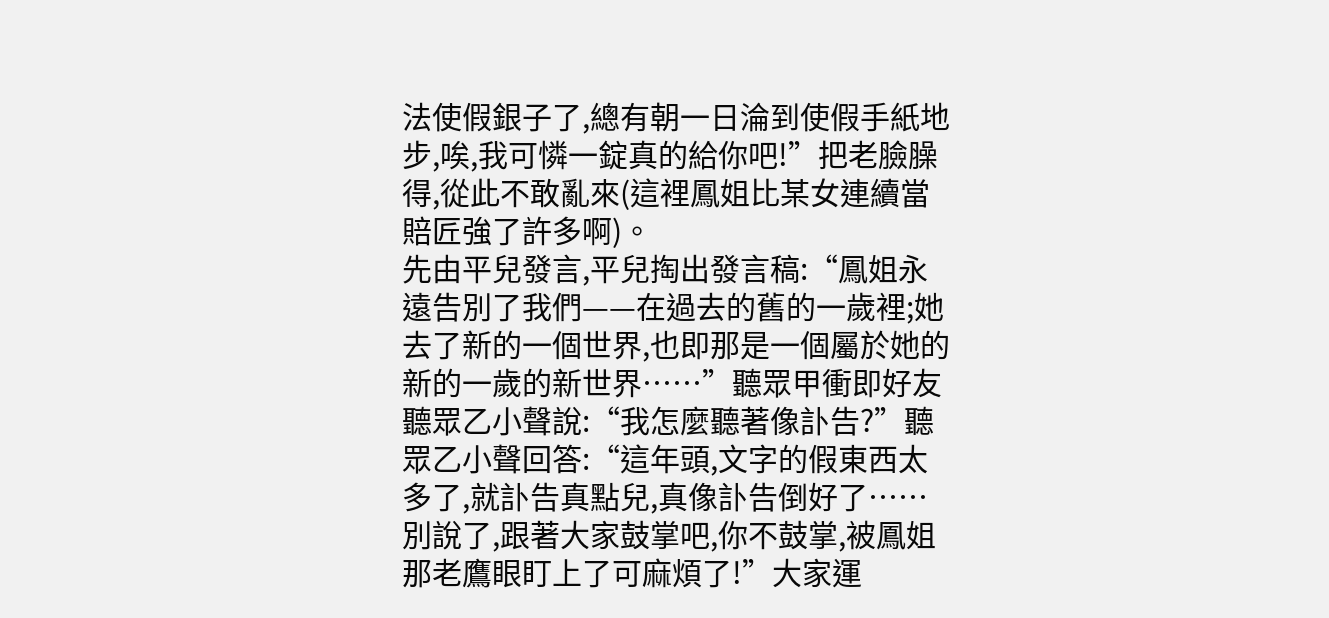法使假銀子了,總有朝一日淪到使假手紙地步,唉,我可憐一錠真的給你吧!”把老臉臊得,從此不敢亂來(這裡鳳姐比某女連續當賠匠強了許多啊)。
先由平兒發言,平兒掏出發言稿:“鳳姐永遠告別了我們——在過去的舊的一歲裡;她去了新的一個世界,也即那是一個屬於她的新的一歲的新世界……”聽眾甲衝即好友聽眾乙小聲說:“我怎麼聽著像訃告?”聽眾乙小聲回答:“這年頭,文字的假東西太多了,就訃告真點兒,真像訃告倒好了……別說了,跟著大家鼓掌吧,你不鼓掌,被鳳姐那老鷹眼盯上了可麻煩了!”大家運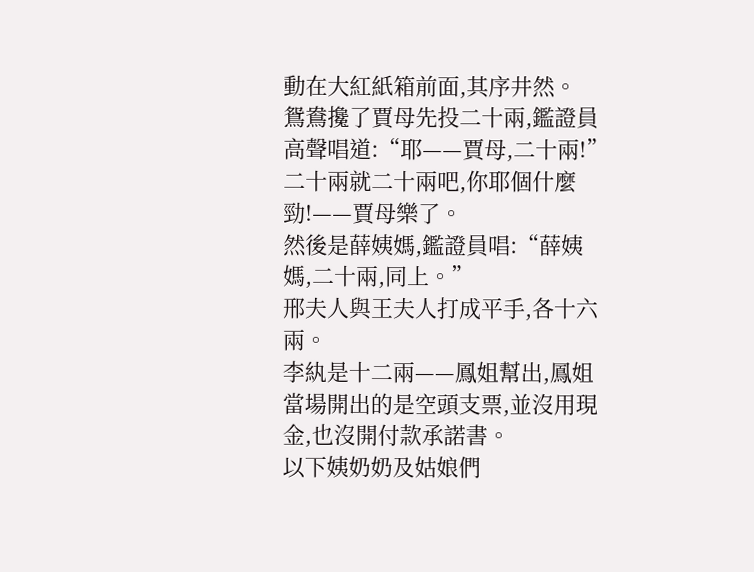動在大紅紙箱前面,其序井然。
鴛鴦攙了賈母先投二十兩,鑑證員高聲唱道:“耶——賈母,二十兩!”二十兩就二十兩吧,你耶個什麼勁!——賈母樂了。
然後是薛姨媽,鑑證員唱:“薛姨媽,二十兩,同上。”
邢夫人與王夫人打成平手,各十六兩。
李紈是十二兩——鳳姐幫出,鳳姐當場開出的是空頭支票,並沒用現金,也沒開付款承諾書。
以下姨奶奶及姑娘們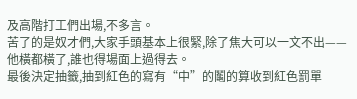及高階打工們出場,不多言。
苦了的是奴才們,大家手頭基本上很緊,除了焦大可以一文不出——他橫都橫了,誰也得場面上過得去。
最後決定抽籤,抽到紅色的寫有“中”的鬮的算收到紅色罰單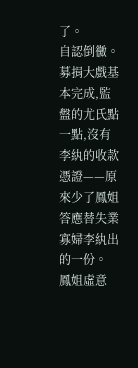了。
自認倒黴。
募捐大戲基本完成,監盤的尤氏點一點,沒有李紈的收款憑證——原來少了鳳姐答應替失業寡婦李紈出的一份。
鳳姐虛意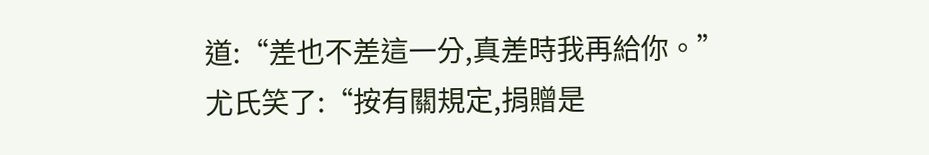道:“差也不差這一分,真差時我再給你。”
尤氏笑了:“按有關規定,捐贈是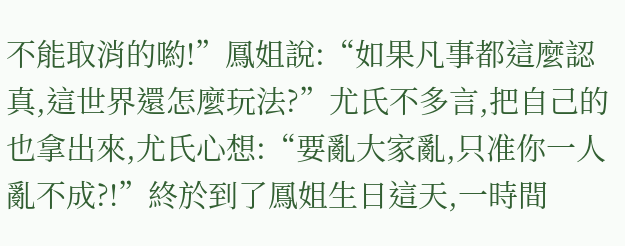不能取消的喲!”鳳姐說:“如果凡事都這麼認真,這世界還怎麼玩法?”尤氏不多言,把自己的也拿出來,尤氏心想:“要亂大家亂,只准你一人亂不成?!”終於到了鳳姐生日這天,一時間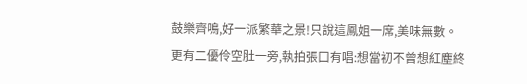鼓樂齊鳴,好一派繁華之景!只說這鳳姐一席,美味無數。
更有二優伶空肚一旁,執拍張口有唱:想當初不曾想紅塵終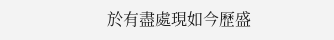於有盡處現如今歷盛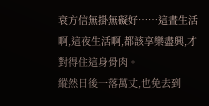衰方信無掛無礙好……這晝生活啊,這夜生活啊,都該享樂盡興,才對得住這身骨肉。
縱然日後一落萬丈,也免去到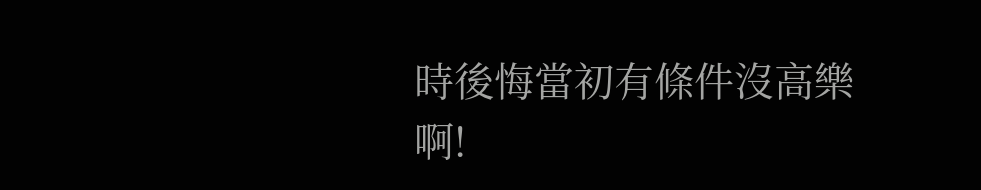時後悔當初有條件沒高樂啊!